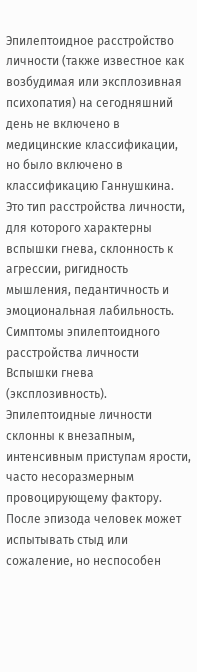Эпилептоидное расстройство личности (также известное как возбудимая или эксплозивная психопатия) на сегодняшний день не включено в медицинские классификации, но было включено в классификацию Ганнушкина. Это тип расстройства личности, для которого характерны вспышки гнева, склонность к агрессии, ригидность мышления, педантичность и эмоциональная лабильность.
Симптомы эпилептоидного расстройства личности
Вспышки гнева (эксплозивность). Эпилептоидные личности склонны к внезапным, интенсивным приступам ярости, часто несоразмерным провоцирующему фактору. После эпизода человек может испытывать стыд или сожаление, но неспособен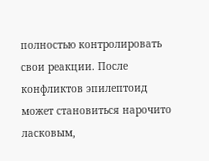полностью контролировать свои реакции. После конфликтов эпилептоид может становиться нарочито ласковым,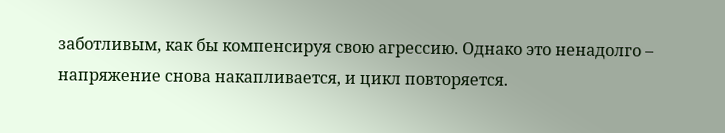заботливым, как бы компенсируя свою агрессию. Однако это ненадолго – напряжение снова накапливается, и цикл повторяется.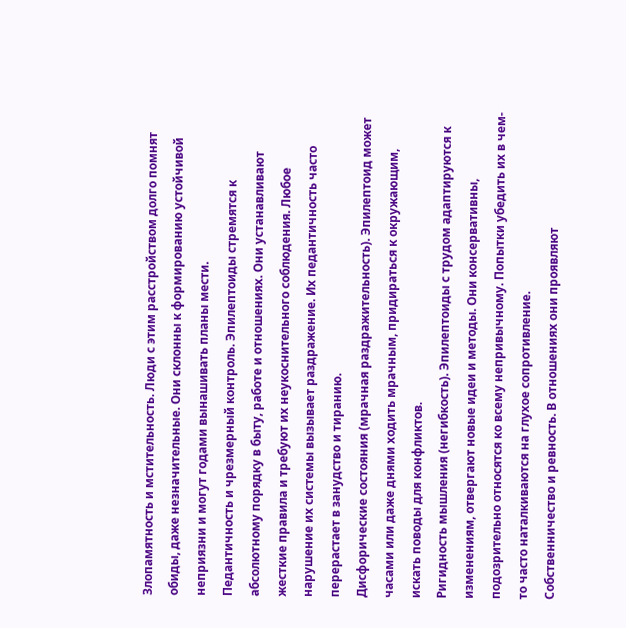Злопамятность и мстительность. Люди с этим расстройством долго помнят обиды, даже незначительные. Они склонны к формированию устойчивой неприязни и могут годами вынашивать планы мести.
Педантичность и чрезмерный контроль. Эпилептоиды стремятся к абсолютному порядку в быту, работе и отношениях. Они устанавливают жесткие правила и требуют их неукоснительного соблюдения. Любое нарушение их системы вызывает раздражение. Их педантичность часто перерастает в занудство и тиранию.
Дисфорические состояния (мрачная раздражительность). Эпилептоид может часами или даже днями ходить мрачным, придираться к окружающим, искать поводы для конфликтов.
Ригидность мышления (негибкость). Эпилептоиды с трудом адаптируются к изменениям, отвергают новые идеи и методы. Они консервативны, подозрительно относятся ко всему непривычному. Попытки убедить их в чем-то часто наталкиваются на глухое сопротивление.
Собственничество и ревность. В отношениях они проявляют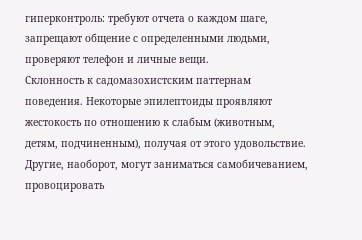гиперконтроль: требуют отчета о каждом шаге, запрещают общение с определенными людьми, проверяют телефон и личные вещи.
Склонность к садомазохистским паттернам поведения. Некоторые эпилептоиды проявляют жестокость по отношению к слабым (животным, детям, подчиненным), получая от этого удовольствие. Другие, наоборот, могут заниматься самобичеванием, провоцировать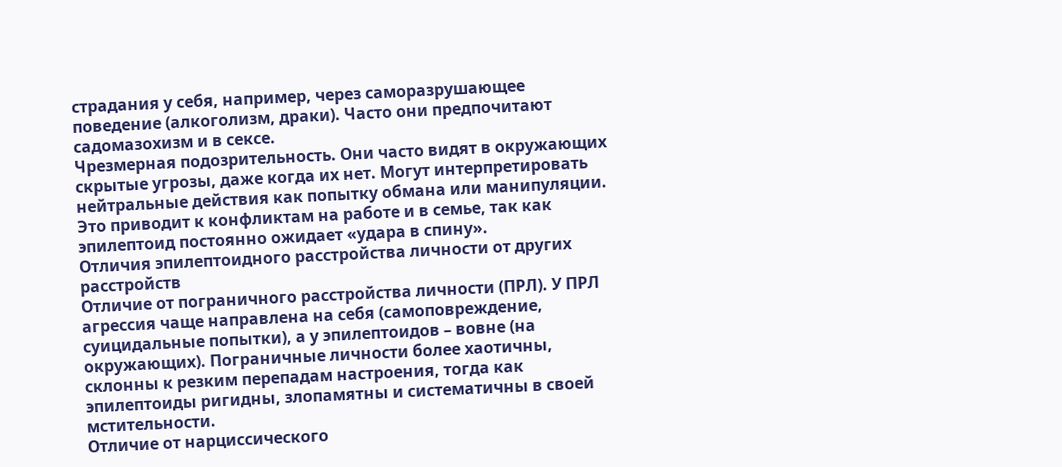страдания у себя, например, через саморазрушающее поведение (алкоголизм, драки). Часто они предпочитают садомазохизм и в сексе.
Чрезмерная подозрительность. Они часто видят в окружающих скрытые угрозы, даже когда их нет. Могут интерпретировать нейтральные действия как попытку обмана или манипуляции. Это приводит к конфликтам на работе и в семье, так как эпилептоид постоянно ожидает «удара в спину».
Отличия эпилептоидного расстройства личности от других расстройств
Отличие от пограничного расстройства личности (ПРЛ). У ПРЛ агрессия чаще направлена на себя (самоповреждение, суицидальные попытки), а у эпилептоидов – вовне (на окружающих). Пограничные личности более хаотичны, склонны к резким перепадам настроения, тогда как эпилептоиды ригидны, злопамятны и систематичны в своей мстительности.
Отличие от нарциссического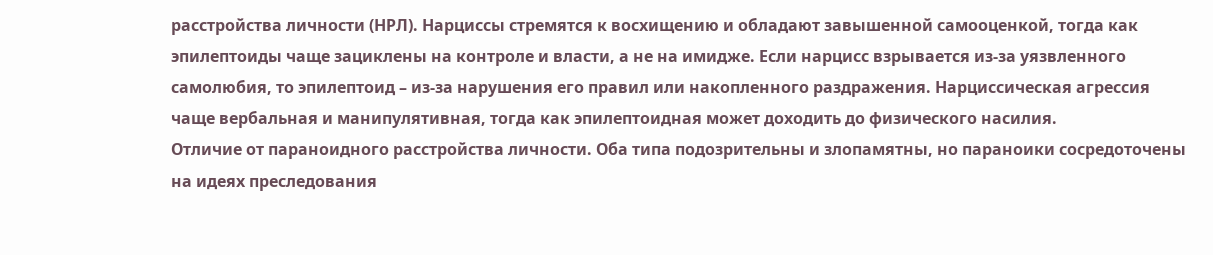расстройства личности (НРЛ). Нарциссы стремятся к восхищению и обладают завышенной самооценкой, тогда как эпилептоиды чаще зациклены на контроле и власти, а не на имидже. Если нарцисс взрывается из-за уязвленного самолюбия, то эпилептоид – из-за нарушения его правил или накопленного раздражения. Нарциссическая агрессия чаще вербальная и манипулятивная, тогда как эпилептоидная может доходить до физического насилия.
Отличие от параноидного расстройства личности. Оба типа подозрительны и злопамятны, но параноики сосредоточены на идеях преследования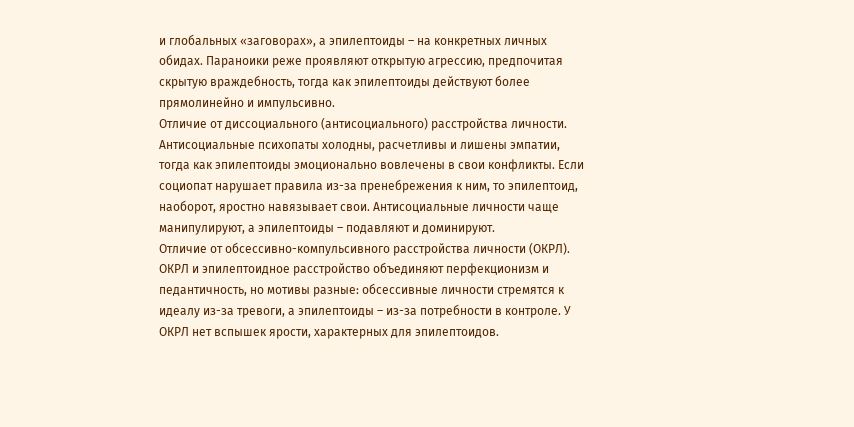и глобальных «заговорах», а эпилептоиды – на конкретных личных обидах. Параноики реже проявляют открытую агрессию, предпочитая скрытую враждебность, тогда как эпилептоиды действуют более прямолинейно и импульсивно.
Отличие от диссоциального (антисоциального) расстройства личности. Антисоциальные психопаты холодны, расчетливы и лишены эмпатии, тогда как эпилептоиды эмоционально вовлечены в свои конфликты. Если социопат нарушает правила из-за пренебрежения к ним, то эпилептоид, наоборот, яростно навязывает свои. Антисоциальные личности чаще манипулируют, а эпилептоиды – подавляют и доминируют.
Отличие от обсессивно-компульсивного расстройства личности (ОКРЛ). ОКРЛ и эпилептоидное расстройство объединяют перфекционизм и педантичность, но мотивы разные: обсессивные личности стремятся к идеалу из-за тревоги, а эпилептоиды – из-за потребности в контроле. У ОКРЛ нет вспышек ярости, характерных для эпилептоидов.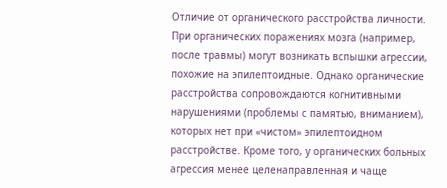Отличие от органического расстройства личности. При органических поражениях мозга (например, после травмы) могут возникать вспышки агрессии, похожие на эпилептоидные. Однако органические расстройства сопровождаются когнитивными нарушениями (проблемы с памятью, вниманием), которых нет при «чистом» эпилептоидном расстройстве. Кроме того, у органических больных агрессия менее целенаправленная и чаще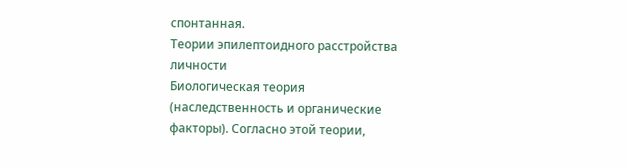спонтанная.
Теории эпилептоидного расстройства личности
Биологическая теория (наследственность и органические факторы). Согласно этой теории,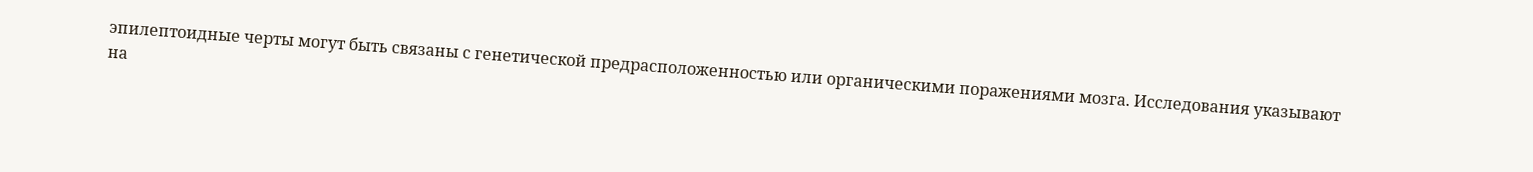эпилептоидные черты могут быть связаны с генетической предрасположенностью или органическими поражениями мозга. Исследования указывают на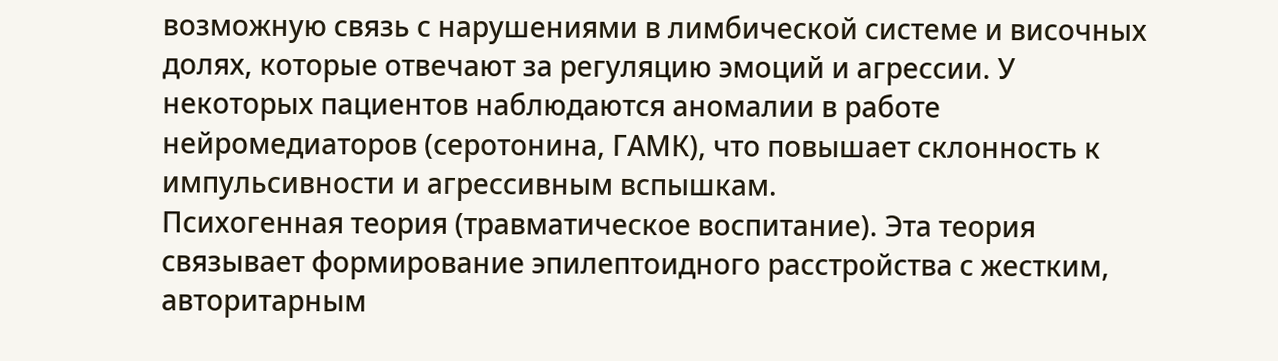возможную связь с нарушениями в лимбической системе и височных долях, которые отвечают за регуляцию эмоций и агрессии. У некоторых пациентов наблюдаются аномалии в работе нейромедиаторов (серотонина, ГАМК), что повышает склонность к импульсивности и агрессивным вспышкам.
Психогенная теория (травматическое воспитание). Эта теория связывает формирование эпилептоидного расстройства с жестким, авторитарным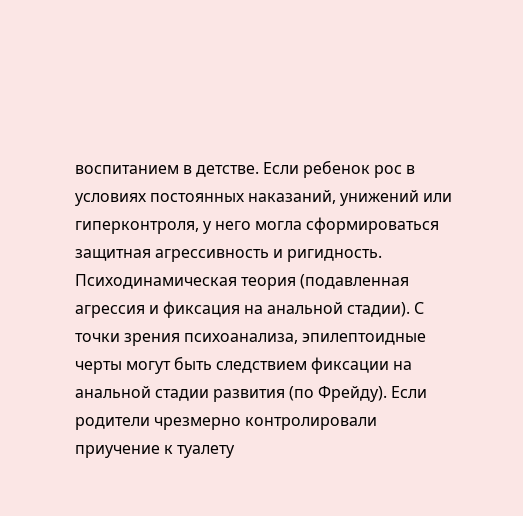воспитанием в детстве. Если ребенок рос в условиях постоянных наказаний, унижений или гиперконтроля, у него могла сформироваться защитная агрессивность и ригидность.
Психодинамическая теория (подавленная агрессия и фиксация на анальной стадии). С точки зрения психоанализа, эпилептоидные черты могут быть следствием фиксации на анальной стадии развития (по Фрейду). Если родители чрезмерно контролировали приучение к туалету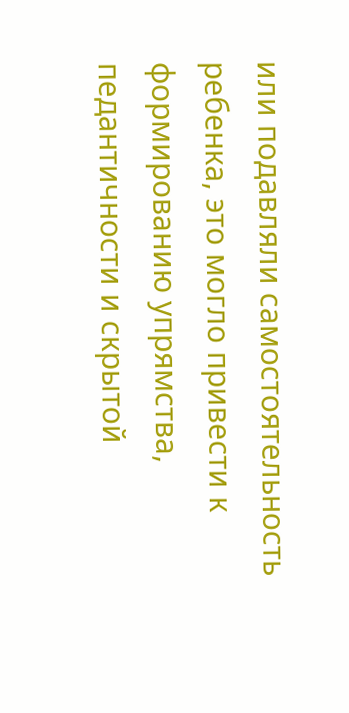или подавляли самостоятельность ребенка, это могло привести к формированию упрямства, педантичности и скрытой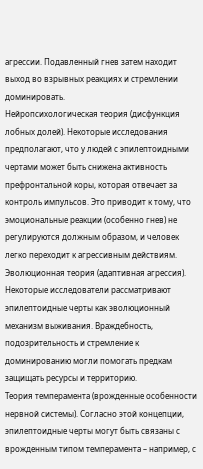агрессии. Подавленный гнев затем находит выход во взрывных реакциях и стремлении доминировать.
Нейропсихологическая теория (дисфункция лобных долей). Некоторые исследования предполагают, что у людей с эпилептоидными чертами может быть снижена активность префронтальной коры, которая отвечает за контроль импульсов. Это приводит к тому, что эмоциональные реакции (особенно гнев) не регулируются должным образом, и человек легко переходит к агрессивным действиям.
Эволюционная теория (адаптивная агрессия). Некоторые исследователи рассматривают эпилептоидные черты как эволюционный механизм выживания. Враждебность, подозрительность и стремление к доминированию могли помогать предкам защищать ресурсы и территорию.
Теория темперамента (врожденные особенности нервной системы). Согласно этой концепции, эпилептоидные черты могут быть связаны с врожденным типом темперамента – например, с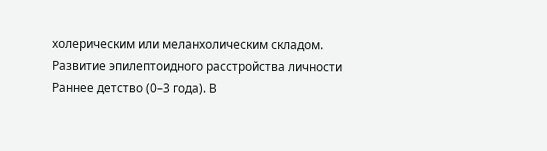холерическим или меланхолическим складом.
Развитие эпилептоидного расстройства личности
Раннее детство (0–3 года). В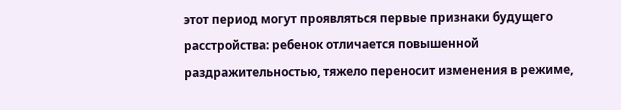этот период могут проявляться первые признаки будущего расстройства: ребенок отличается повышенной раздражительностью, тяжело переносит изменения в режиме,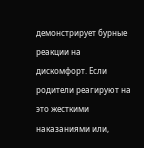демонстрирует бурные реакции на дискомфорт. Если родители реагируют на это жесткими наказаниями или,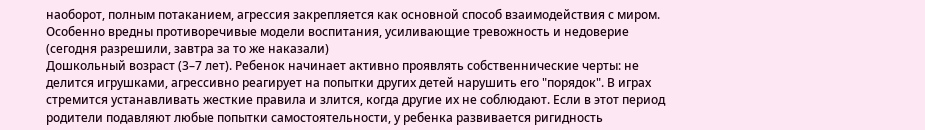наоборот, полным потаканием, агрессия закрепляется как основной способ взаимодействия с миром. Особенно вредны противоречивые модели воспитания, усиливающие тревожность и недоверие (сегодня разрешили, завтра за то же наказали)
Дошкольный возраст (3–7 лет). Ребенок начинает активно проявлять собственнические черты: не делится игрушками, агрессивно реагирует на попытки других детей нарушить его "порядок". В играх стремится устанавливать жесткие правила и злится, когда другие их не соблюдают. Если в этот период родители подавляют любые попытки самостоятельности, у ребенка развивается ригидность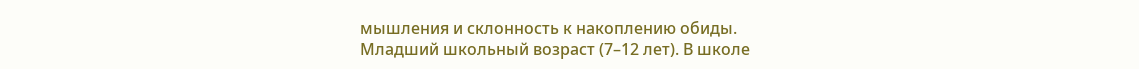мышления и склонность к накоплению обиды.
Младший школьный возраст (7–12 лет). В школе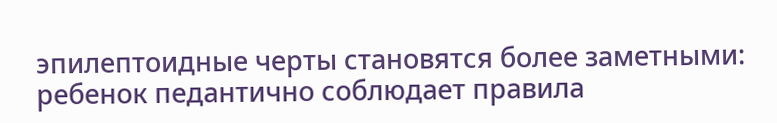эпилептоидные черты становятся более заметными: ребенок педантично соблюдает правила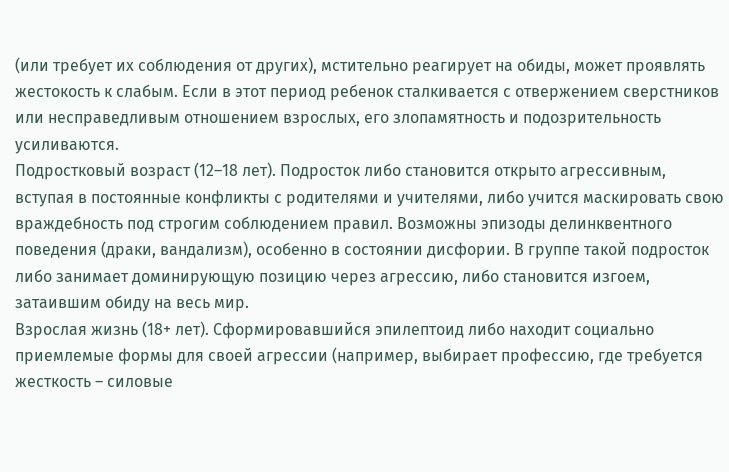(или требует их соблюдения от других), мстительно реагирует на обиды, может проявлять жестокость к слабым. Если в этот период ребенок сталкивается с отвержением сверстников или несправедливым отношением взрослых, его злопамятность и подозрительность усиливаются.
Подростковый возраст (12–18 лет). Подросток либо становится открыто агрессивным, вступая в постоянные конфликты с родителями и учителями, либо учится маскировать свою враждебность под строгим соблюдением правил. Возможны эпизоды делинквентного поведения (драки, вандализм), особенно в состоянии дисфории. В группе такой подросток либо занимает доминирующую позицию через агрессию, либо становится изгоем, затаившим обиду на весь мир.
Взрослая жизнь (18+ лет). Сформировавшийся эпилептоид либо находит социально приемлемые формы для своей агрессии (например, выбирает профессию, где требуется жесткость – силовые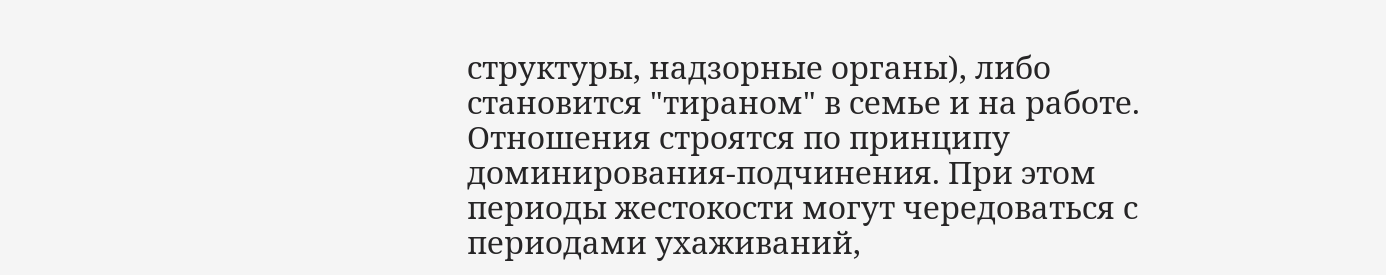структуры, надзорные органы), либо становится "тираном" в семье и на работе. Отношения строятся по принципу доминирования-подчинения. При этом периоды жестокости могут чередоваться с периодами ухаживаний,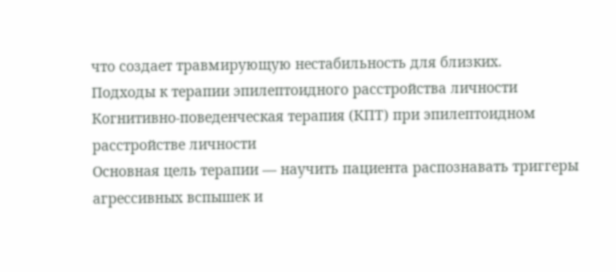что создает травмирующую нестабильность для близких.
Подходы к терапии эпилептоидного расстройства личности
Когнитивно-поведенческая терапия (КПТ) при эпилептоидном расстройстве личности
Основная цель терапии — научить пациента распознавать триггеры агрессивных вспышек и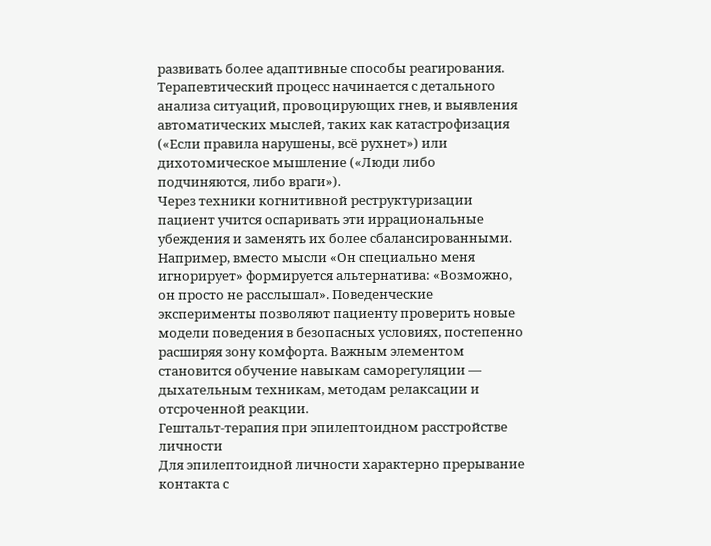развивать более адаптивные способы реагирования. Терапевтический процесс начинается с детального анализа ситуаций, провоцирующих гнев, и выявления автоматических мыслей, таких как катастрофизация («Если правила нарушены, всё рухнет») или дихотомическое мышление («Люди либо подчиняются, либо враги»).
Через техники когнитивной реструктуризации пациент учится оспаривать эти иррациональные убеждения и заменять их более сбалансированными. Например, вместо мысли «Он специально меня игнорирует» формируется альтернатива: «Возможно, он просто не расслышал». Поведенческие эксперименты позволяют пациенту проверить новые модели поведения в безопасных условиях, постепенно расширяя зону комфорта. Важным элементом становится обучение навыкам саморегуляции — дыхательным техникам, методам релаксации и отсроченной реакции.
Гештальт-терапия при эпилептоидном расстройстве личности
Для эпилептоидной личности характерно прерывание контакта с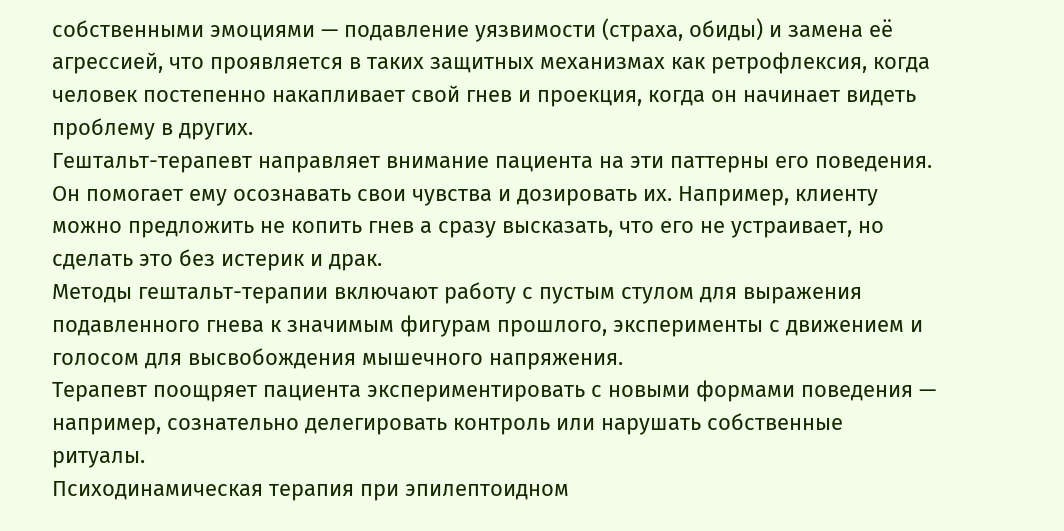собственными эмоциями — подавление уязвимости (страха, обиды) и замена её агрессией, что проявляется в таких защитных механизмах как ретрофлексия, когда человек постепенно накапливает свой гнев и проекция, когда он начинает видеть проблему в других.
Гештальт-терапевт направляет внимание пациента на эти паттерны его поведения. Он помогает ему осознавать свои чувства и дозировать их. Например, клиенту можно предложить не копить гнев а сразу высказать, что его не устраивает, но сделать это без истерик и драк.
Методы гештальт-терапии включают работу с пустым стулом для выражения подавленного гнева к значимым фигурам прошлого, эксперименты с движением и голосом для высвобождения мышечного напряжения.
Терапевт поощряет пациента экспериментировать с новыми формами поведения — например, сознательно делегировать контроль или нарушать собственные ритуалы.
Психодинамическая терапия при эпилептоидном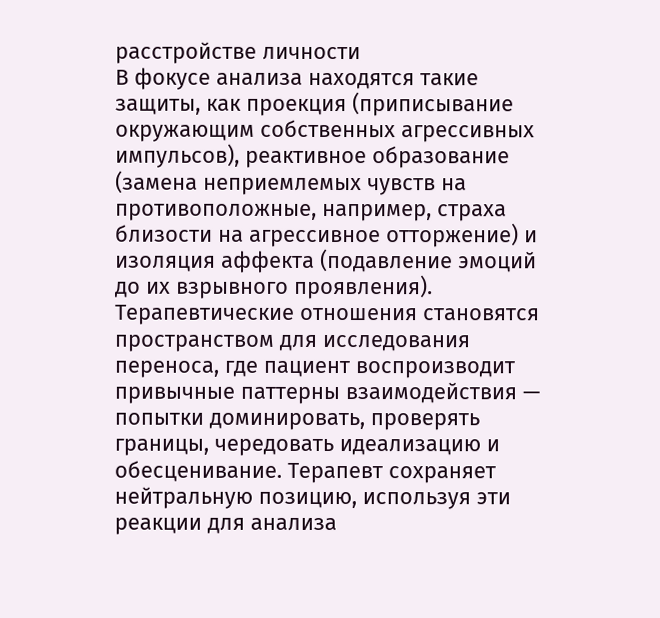расстройстве личности
В фокусе анализа находятся такие защиты, как проекция (приписывание окружающим собственных агрессивных импульсов), реактивное образование (замена неприемлемых чувств на противоположные, например, страха близости на агрессивное отторжение) и изоляция аффекта (подавление эмоций до их взрывного проявления).
Терапевтические отношения становятся пространством для исследования переноса, где пациент воспроизводит привычные паттерны взаимодействия — попытки доминировать, проверять границы, чередовать идеализацию и обесценивание. Терапевт сохраняет нейтральную позицию, используя эти реакции для анализа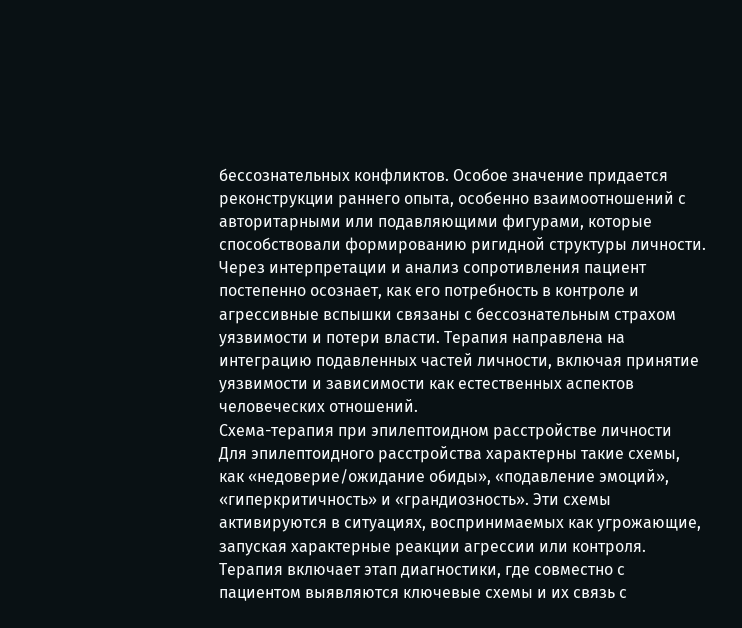бессознательных конфликтов. Особое значение придается реконструкции раннего опыта, особенно взаимоотношений с авторитарными или подавляющими фигурами, которые способствовали формированию ригидной структуры личности.
Через интерпретации и анализ сопротивления пациент постепенно осознает, как его потребность в контроле и агрессивные вспышки связаны с бессознательным страхом уязвимости и потери власти. Терапия направлена на интеграцию подавленных частей личности, включая принятие уязвимости и зависимости как естественных аспектов человеческих отношений.
Схема-терапия при эпилептоидном расстройстве личности
Для эпилептоидного расстройства характерны такие схемы, как «недоверие/ожидание обиды», «подавление эмоций», «гиперкритичность» и «грандиозность». Эти схемы активируются в ситуациях, воспринимаемых как угрожающие, запуская характерные реакции агрессии или контроля.
Терапия включает этап диагностики, где совместно с пациентом выявляются ключевые схемы и их связь с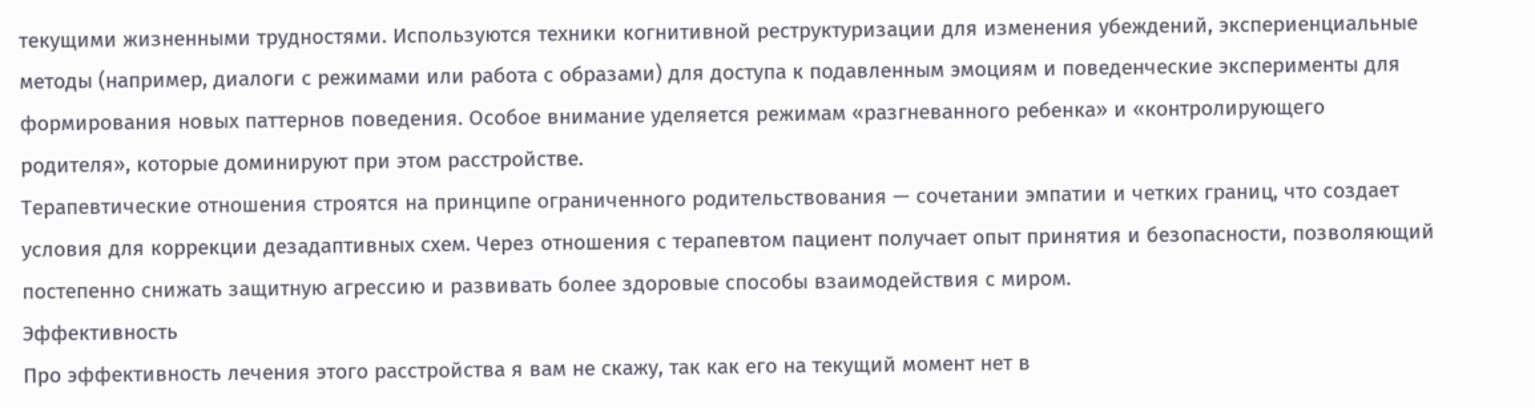текущими жизненными трудностями. Используются техники когнитивной реструктуризации для изменения убеждений, экспериенциальные методы (например, диалоги с режимами или работа с образами) для доступа к подавленным эмоциям и поведенческие эксперименты для формирования новых паттернов поведения. Особое внимание уделяется режимам «разгневанного ребенка» и «контролирующего родителя», которые доминируют при этом расстройстве.
Терапевтические отношения строятся на принципе ограниченного родительствования — сочетании эмпатии и четких границ, что создает условия для коррекции дезадаптивных схем. Через отношения с терапевтом пациент получает опыт принятия и безопасности, позволяющий постепенно снижать защитную агрессию и развивать более здоровые способы взаимодействия с миром.
Эффективность
Про эффективность лечения этого расстройства я вам не скажу, так как его на текущий момент нет в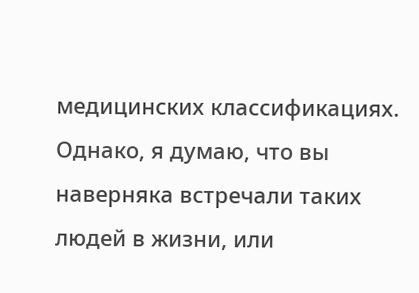медицинских классификациях. Однако, я думаю, что вы наверняка встречали таких людей в жизни, или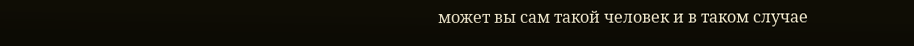может вы сам такой человек и в таком случае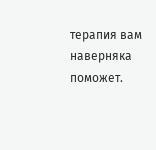терапия вам наверняка поможет.